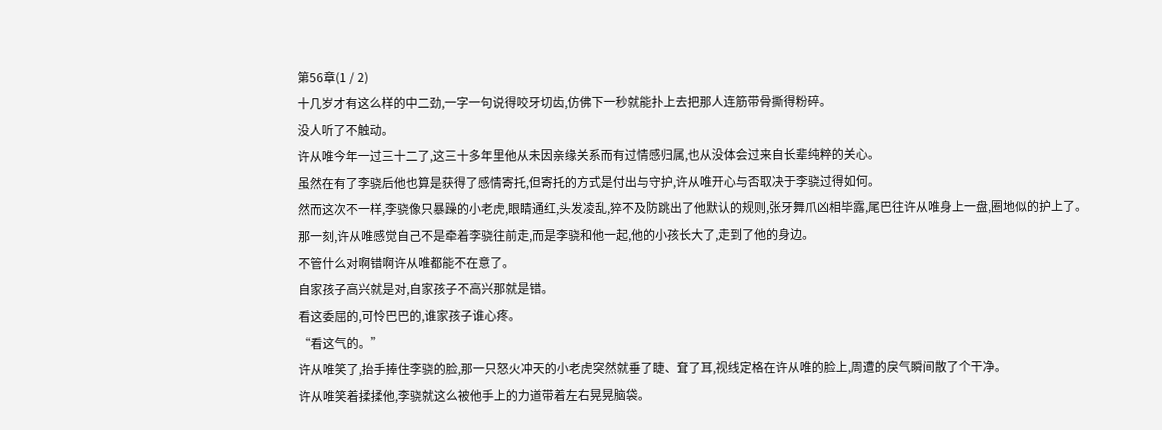第56章(1 / 2)
十几岁才有这么样的中二劲,一字一句说得咬牙切齿,仿佛下一秒就能扑上去把那人连筋带骨撕得粉碎。
没人听了不触动。
许从唯今年一过三十二了,这三十多年里他从未因亲缘关系而有过情感归属,也从没体会过来自长辈纯粹的关心。
虽然在有了李骁后他也算是获得了感情寄托,但寄托的方式是付出与守护,许从唯开心与否取决于李骁过得如何。
然而这次不一样,李骁像只暴躁的小老虎,眼睛通红,头发凌乱,猝不及防跳出了他默认的规则,张牙舞爪凶相毕露,尾巴往许从唯身上一盘,圈地似的护上了。
那一刻,许从唯感觉自己不是牵着李骁往前走,而是李骁和他一起,他的小孩长大了,走到了他的身边。
不管什么对啊错啊许从唯都能不在意了。
自家孩子高兴就是对,自家孩子不高兴那就是错。
看这委屈的,可怜巴巴的,谁家孩子谁心疼。
“看这气的。”
许从唯笑了,抬手捧住李骁的脸,那一只怒火冲天的小老虎突然就垂了睫、耷了耳,视线定格在许从唯的脸上,周遭的戾气瞬间散了个干净。
许从唯笑着揉揉他,李骁就这么被他手上的力道带着左右晃晃脑袋。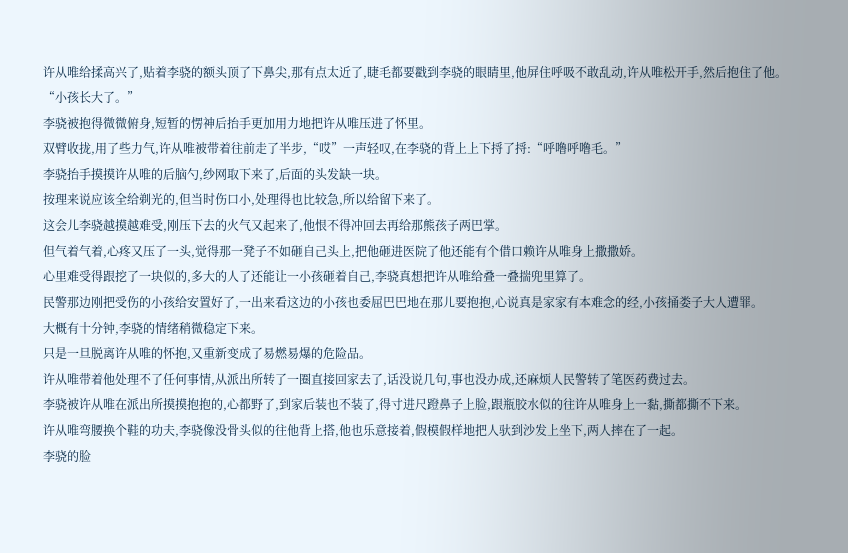许从唯给揉高兴了,贴着李骁的额头顶了下鼻尖,那有点太近了,睫毛都要戳到李骁的眼睛里,他屏住呼吸不敢乱动,许从唯松开手,然后抱住了他。
“小孩长大了。”
李骁被抱得微微俯身,短暂的愣神后抬手更加用力地把许从唯压进了怀里。
双臂收拢,用了些力气,许从唯被带着往前走了半步,“哎”一声轻叹,在李骁的背上上下捋了捋:“呼噜呼噜毛。”
李骁抬手摸摸许从唯的后脑勺,纱网取下来了,后面的头发缺一块。
按理来说应该全给剃光的,但当时伤口小,处理得也比较急,所以给留下来了。
这会儿李骁越摸越难受,刚压下去的火气又起来了,他恨不得冲回去再给那熊孩子两巴掌。
但气着气着,心疼又压了一头,觉得那一凳子不如砸自己头上,把他砸进医院了他还能有个借口赖许从唯身上撒撒娇。
心里难受得跟挖了一块似的,多大的人了还能让一小孩砸着自己,李骁真想把许从唯给叠一叠揣兜里算了。
民警那边刚把受伤的小孩给安置好了,一出来看这边的小孩也委屈巴巴地在那儿要抱抱,心说真是家家有本难念的经,小孩捅娄子大人遭罪。
大概有十分钟,李骁的情绪稍微稳定下来。
只是一旦脱离许从唯的怀抱,又重新变成了易燃易爆的危险品。
许从唯带着他处理不了任何事情,从派出所转了一圈直接回家去了,话没说几句,事也没办成,还麻烦人民警转了笔医药费过去。
李骁被许从唯在派出所摸摸抱抱的,心都野了,到家后装也不装了,得寸进尺蹬鼻子上脸,跟瓶胶水似的往许从唯身上一黏,撕都撕不下来。
许从唯弯腰换个鞋的功夫,李骁像没骨头似的往他背上搭,他也乐意接着,假模假样地把人驮到沙发上坐下,两人摔在了一起。
李骁的脸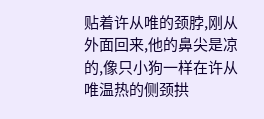贴着许从唯的颈脖,刚从外面回来,他的鼻尖是凉的,像只小狗一样在许从唯温热的侧颈拱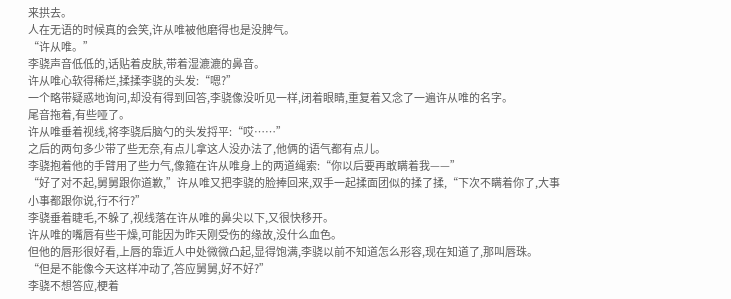来拱去。
人在无语的时候真的会笑,许从唯被他磨得也是没脾气。
“许从唯。”
李骁声音低低的,话贴着皮肤,带着湿漉漉的鼻音。
许从唯心软得稀烂,揉揉李骁的头发:“嗯?”
一个略带疑惑地询问,却没有得到回答,李骁像没听见一样,闭着眼睛,重复着又念了一遍许从唯的名字。
尾音拖着,有些哑了。
许从唯垂着视线,将李骁后脑勺的头发捋平:“哎……”
之后的两句多少带了些无奈,有点儿拿这人没办法了,他俩的语气都有点儿。
李骁抱着他的手臂用了些力气,像箍在许从唯身上的两道绳索:“你以后要再敢瞒着我——”
“好了对不起,舅舅跟你道歉,”许从唯又把李骁的脸捧回来,双手一起揉面团似的揉了揉,“下次不瞒着你了,大事小事都跟你说,行不行?”
李骁垂着睫毛,不躲了,视线落在许从唯的鼻尖以下,又很快移开。
许从唯的嘴唇有些干燥,可能因为昨天刚受伤的缘故,没什么血色。
但他的唇形很好看,上唇的靠近人中处微微凸起,显得饱满,李骁以前不知道怎么形容,现在知道了,那叫唇珠。
“但是不能像今天这样冲动了,答应舅舅,好不好?”
李骁不想答应,梗着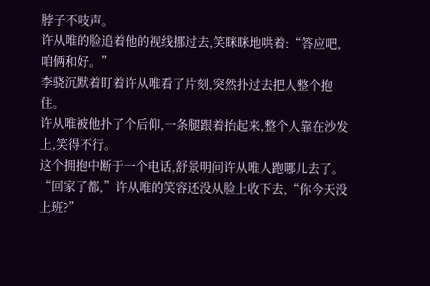脖子不吱声。
许从唯的脸追着他的视线挪过去,笑眯眯地哄着:“答应吧,咱俩和好。”
李骁沉默着盯着许从唯看了片刻,突然扑过去把人整个抱住。
许从唯被他扑了个后仰,一条腿跟着抬起来,整个人靠在沙发上,笑得不行。
这个拥抱中断于一个电话,舒景明问许从唯人跑哪儿去了。
“回家了都,”许从唯的笑容还没从脸上收下去,“你今天没上班?”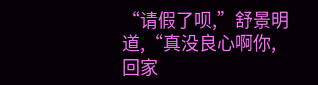“请假了呗,”舒景明道,“真没良心啊你,回家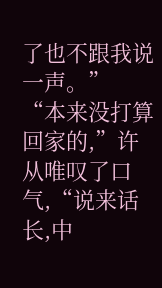了也不跟我说一声。”
“本来没打算回家的,”许从唯叹了口气,“说来话长,中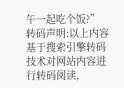午一起吃个饭?”
转码声明:以上内容基于搜索引擎转码技术对网站内容进行转码阅读,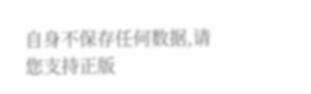自身不保存任何数据,请您支持正版